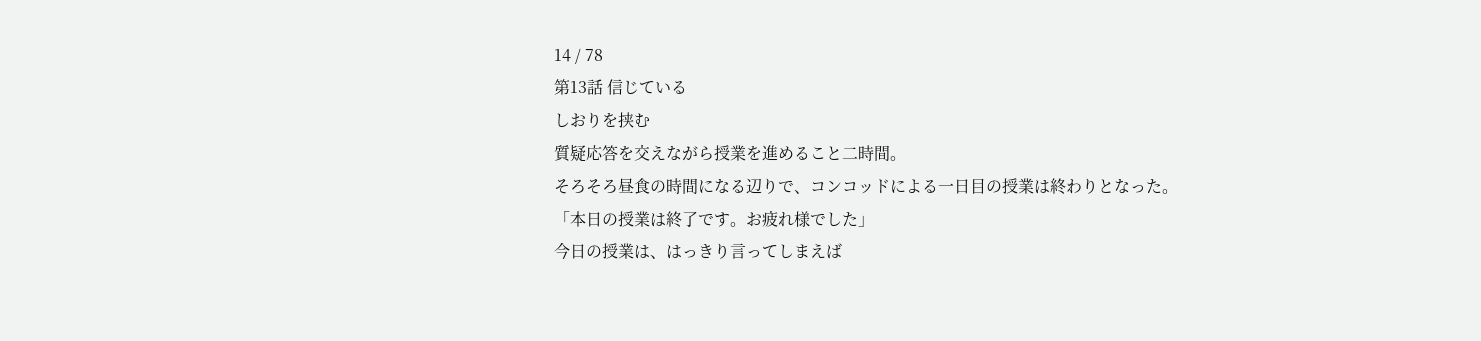14 / 78
第13話 信じている
しおりを挟む
質疑応答を交えながら授業を進めること二時間。
そろそろ昼食の時間になる辺りで、コンコッドによる一日目の授業は終わりとなった。
「本日の授業は終了です。お疲れ様でした」
今日の授業は、はっきり言ってしまえば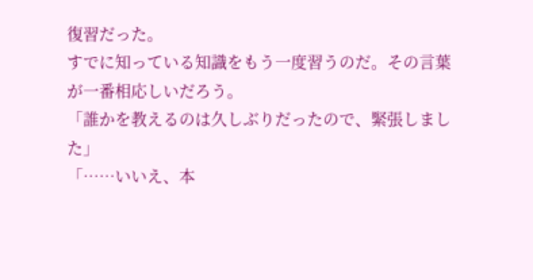復習だった。
すでに知っている知識をもう一度習うのだ。その言葉が一番相応しいだろう。
「誰かを教えるのは久しぶりだったので、緊張しました」
「……いいえ、本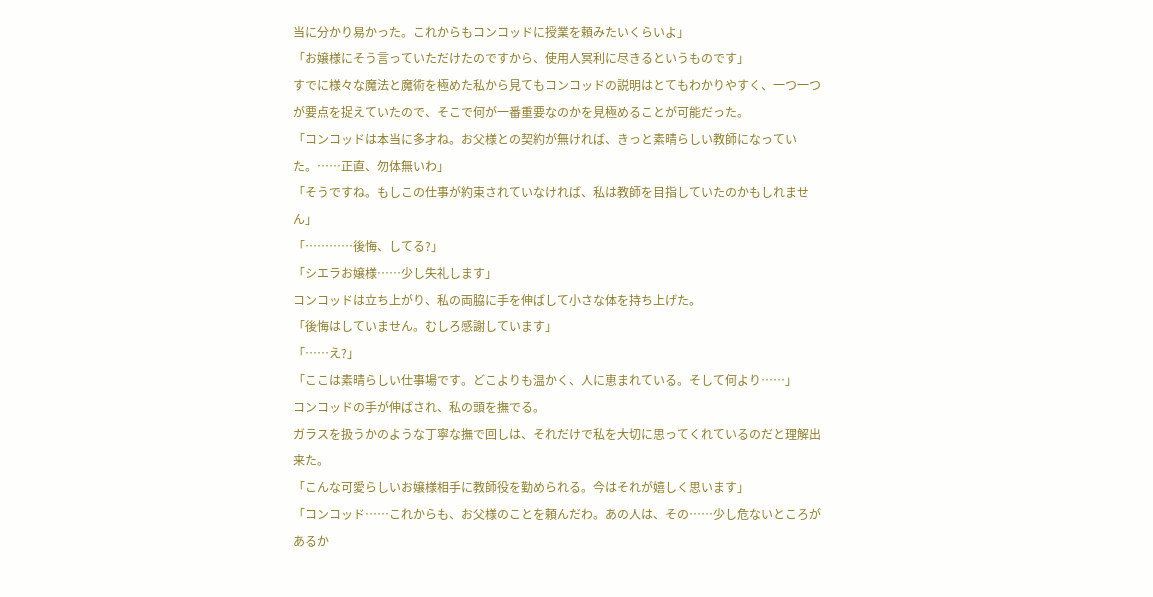当に分かり易かった。これからもコンコッドに授業を頼みたいくらいよ」
「お嬢様にそう言っていただけたのですから、使用人冥利に尽きるというものです」
すでに様々な魔法と魔術を極めた私から見てもコンコッドの説明はとてもわかりやすく、一つ一つが要点を捉えていたので、そこで何が一番重要なのかを見極めることが可能だった。
「コンコッドは本当に多才ね。お父様との契約が無ければ、きっと素晴らしい教師になっていた。……正直、勿体無いわ」
「そうですね。もしこの仕事が約束されていなければ、私は教師を目指していたのかもしれません」
「…………後悔、してる?」
「シエラお嬢様……少し失礼します」
コンコッドは立ち上がり、私の両脇に手を伸ばして小さな体を持ち上げた。
「後悔はしていません。むしろ感謝しています」
「……え?」
「ここは素晴らしい仕事場です。どこよりも温かく、人に恵まれている。そして何より……」
コンコッドの手が伸ばされ、私の頭を撫でる。
ガラスを扱うかのような丁寧な撫で回しは、それだけで私を大切に思ってくれているのだと理解出来た。
「こんな可愛らしいお嬢様相手に教師役を勤められる。今はそれが嬉しく思います」
「コンコッド……これからも、お父様のことを頼んだわ。あの人は、その……少し危ないところがあるか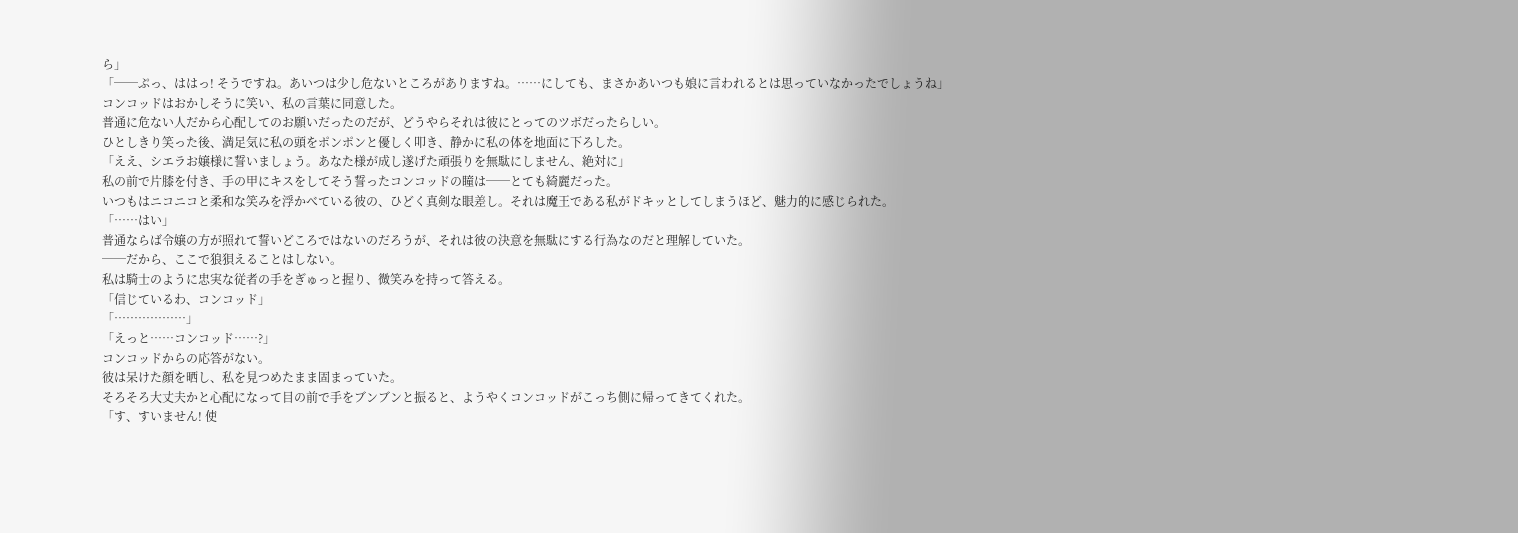ら」
「──ぷっ、ははっ! そうですね。あいつは少し危ないところがありますね。……にしても、まさかあいつも娘に言われるとは思っていなかったでしょうね」
コンコッドはおかしそうに笑い、私の言葉に同意した。
普通に危ない人だから心配してのお願いだったのだが、どうやらそれは彼にとってのツボだったらしい。
ひとしきり笑った後、満足気に私の頭をポンポンと優しく叩き、静かに私の体を地面に下ろした。
「ええ、シエラお嬢様に誓いましょう。あなた様が成し遂げた頑張りを無駄にしません、絶対に」
私の前で片膝を付き、手の甲にキスをしてそう誓ったコンコッドの瞳は──とても綺麗だった。
いつもはニコニコと柔和な笑みを浮かべている彼の、ひどく真剣な眼差し。それは魔王である私がドキッとしてしまうほど、魅力的に感じられた。
「……はい」
普通ならば令嬢の方が照れて誓いどころではないのだろうが、それは彼の決意を無駄にする行為なのだと理解していた。
──だから、ここで狼狽えることはしない。
私は騎士のように忠実な従者の手をぎゅっと握り、微笑みを持って答える。
「信じているわ、コンコッド」
「………………」
「えっと……コンコッド……?」
コンコッドからの応答がない。
彼は呆けた顔を晒し、私を見つめたまま固まっていた。
そろそろ大丈夫かと心配になって目の前で手をブンブンと振ると、ようやくコンコッドがこっち側に帰ってきてくれた。
「す、すいません! 使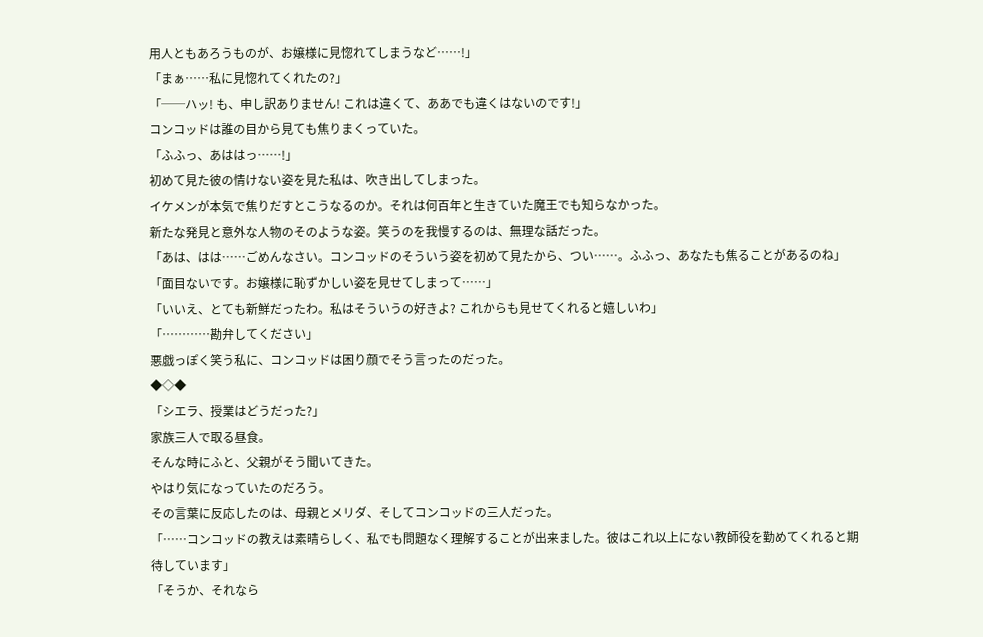用人ともあろうものが、お嬢様に見惚れてしまうなど……!」
「まぁ……私に見惚れてくれたの?」
「──ハッ! も、申し訳ありません! これは違くて、ああでも違くはないのです!」
コンコッドは誰の目から見ても焦りまくっていた。
「ふふっ、あははっ……!」
初めて見た彼の情けない姿を見た私は、吹き出してしまった。
イケメンが本気で焦りだすとこうなるのか。それは何百年と生きていた魔王でも知らなかった。
新たな発見と意外な人物のそのような姿。笑うのを我慢するのは、無理な話だった。
「あは、はは……ごめんなさい。コンコッドのそういう姿を初めて見たから、つい……。ふふっ、あなたも焦ることがあるのね」
「面目ないです。お嬢様に恥ずかしい姿を見せてしまって……」
「いいえ、とても新鮮だったわ。私はそういうの好きよ? これからも見せてくれると嬉しいわ」
「…………勘弁してください」
悪戯っぽく笑う私に、コンコッドは困り顔でそう言ったのだった。
◆◇◆
「シエラ、授業はどうだった?」
家族三人で取る昼食。
そんな時にふと、父親がそう聞いてきた。
やはり気になっていたのだろう。
その言葉に反応したのは、母親とメリダ、そしてコンコッドの三人だった。
「……コンコッドの教えは素晴らしく、私でも問題なく理解することが出来ました。彼はこれ以上にない教師役を勤めてくれると期待しています」
「そうか、それなら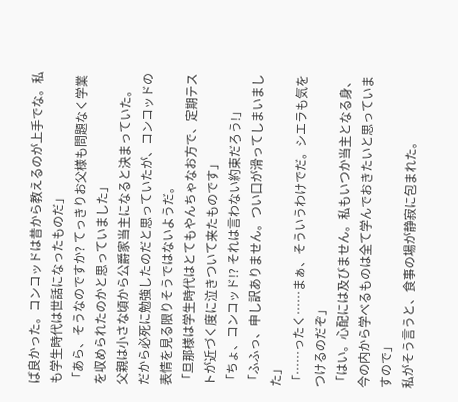ば良かった。コンコッドは昔から教えるのが上手でな。私も学生時代は世話になったものだ」
「あら、そうなのですか? てっきりお父様も問題なく学業を収められたのかと思っていました」
父親は小さな頃から公爵家当主になると決まっていた。
だから必死に勉強したのだと思っていたが、コンコッドの表情を見る限りそうではないようだ。
「旦那様は学生時代はとてもやんちゃなお方で、定期テストが近づく度に泣きついて来たものです」
「ちょ、コンコッド!? それは言わない約束だろう!」
「ふふっ、申し訳ありません。つい口が滑ってしまいました」
「……ったく……まぁ、そういうわけでだ。シエラも気をつけるのだぞ」
「はい。心配には及びません。私もいつか当主となる身、今の内から学べるものは全て学んでおきたいと思っていますので」
私がそう言うと、食事の場が静寂に包まれた。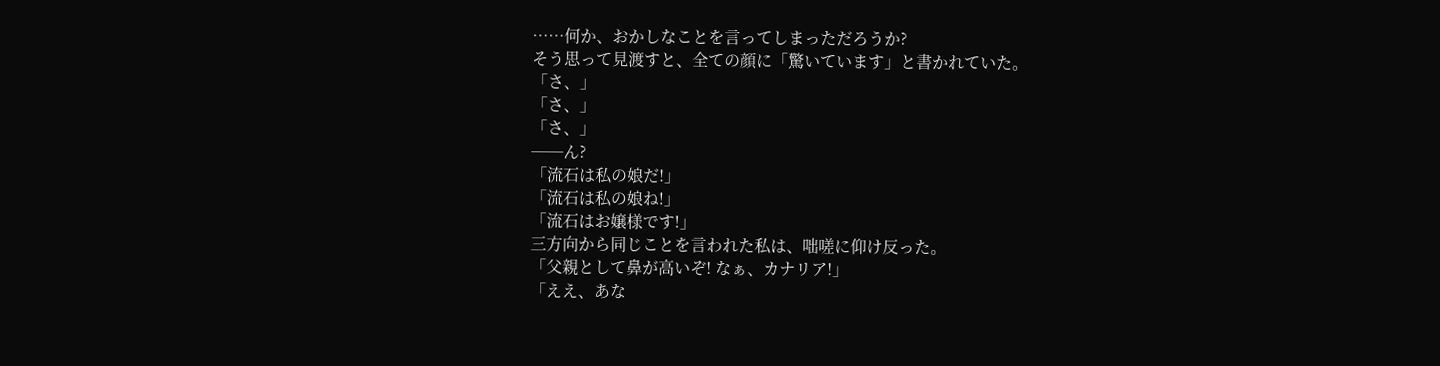……何か、おかしなことを言ってしまっただろうか?
そう思って見渡すと、全ての顔に「驚いています」と書かれていた。
「さ、」
「さ、」
「さ、」
──ん?
「流石は私の娘だ!」
「流石は私の娘ね!」
「流石はお嬢様です!」
三方向から同じことを言われた私は、咄嗟に仰け反った。
「父親として鼻が高いぞ! なぁ、カナリア!」
「ええ、あな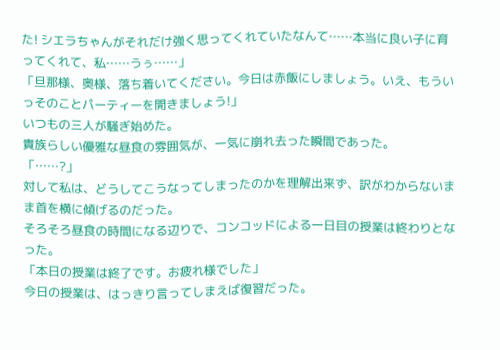た! シエラちゃんがそれだけ強く思ってくれていたなんて……本当に良い子に育ってくれて、私……うぅ……」
「旦那様、奥様、落ち着いてください。今日は赤飯にしましょう。いえ、もういっそのことパーティーを開きましょう!」
いつもの三人が騒ぎ始めた。
貴族らしい優雅な昼食の雰囲気が、一気に崩れ去った瞬間であった。
「……?」
対して私は、どうしてこうなってしまったのかを理解出来ず、訳がわからないまま首を横に傾げるのだった。
そろそろ昼食の時間になる辺りで、コンコッドによる一日目の授業は終わりとなった。
「本日の授業は終了です。お疲れ様でした」
今日の授業は、はっきり言ってしまえば復習だった。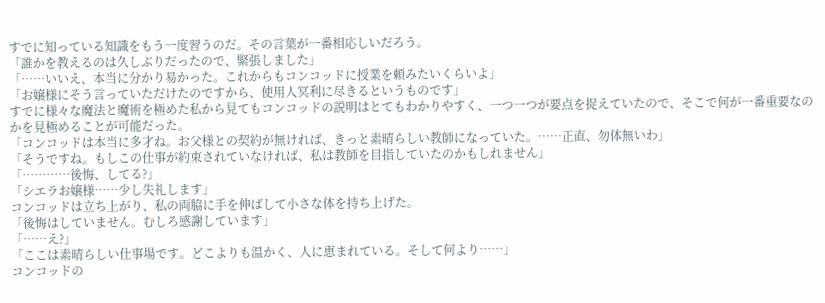すでに知っている知識をもう一度習うのだ。その言葉が一番相応しいだろう。
「誰かを教えるのは久しぶりだったので、緊張しました」
「……いいえ、本当に分かり易かった。これからもコンコッドに授業を頼みたいくらいよ」
「お嬢様にそう言っていただけたのですから、使用人冥利に尽きるというものです」
すでに様々な魔法と魔術を極めた私から見てもコンコッドの説明はとてもわかりやすく、一つ一つが要点を捉えていたので、そこで何が一番重要なのかを見極めることが可能だった。
「コンコッドは本当に多才ね。お父様との契約が無ければ、きっと素晴らしい教師になっていた。……正直、勿体無いわ」
「そうですね。もしこの仕事が約束されていなければ、私は教師を目指していたのかもしれません」
「…………後悔、してる?」
「シエラお嬢様……少し失礼します」
コンコッドは立ち上がり、私の両脇に手を伸ばして小さな体を持ち上げた。
「後悔はしていません。むしろ感謝しています」
「……え?」
「ここは素晴らしい仕事場です。どこよりも温かく、人に恵まれている。そして何より……」
コンコッドの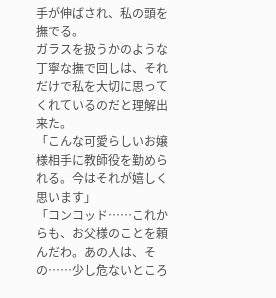手が伸ばされ、私の頭を撫でる。
ガラスを扱うかのような丁寧な撫で回しは、それだけで私を大切に思ってくれているのだと理解出来た。
「こんな可愛らしいお嬢様相手に教師役を勤められる。今はそれが嬉しく思います」
「コンコッド……これからも、お父様のことを頼んだわ。あの人は、その……少し危ないところ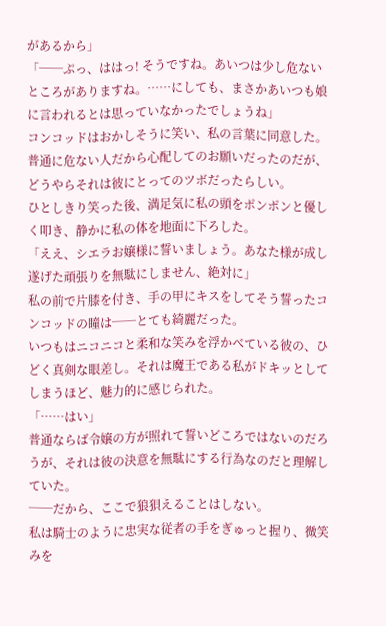があるから」
「──ぷっ、ははっ! そうですね。あいつは少し危ないところがありますね。……にしても、まさかあいつも娘に言われるとは思っていなかったでしょうね」
コンコッドはおかしそうに笑い、私の言葉に同意した。
普通に危ない人だから心配してのお願いだったのだが、どうやらそれは彼にとってのツボだったらしい。
ひとしきり笑った後、満足気に私の頭をポンポンと優しく叩き、静かに私の体を地面に下ろした。
「ええ、シエラお嬢様に誓いましょう。あなた様が成し遂げた頑張りを無駄にしません、絶対に」
私の前で片膝を付き、手の甲にキスをしてそう誓ったコンコッドの瞳は──とても綺麗だった。
いつもはニコニコと柔和な笑みを浮かべている彼の、ひどく真剣な眼差し。それは魔王である私がドキッとしてしまうほど、魅力的に感じられた。
「……はい」
普通ならば令嬢の方が照れて誓いどころではないのだろうが、それは彼の決意を無駄にする行為なのだと理解していた。
──だから、ここで狼狽えることはしない。
私は騎士のように忠実な従者の手をぎゅっと握り、微笑みを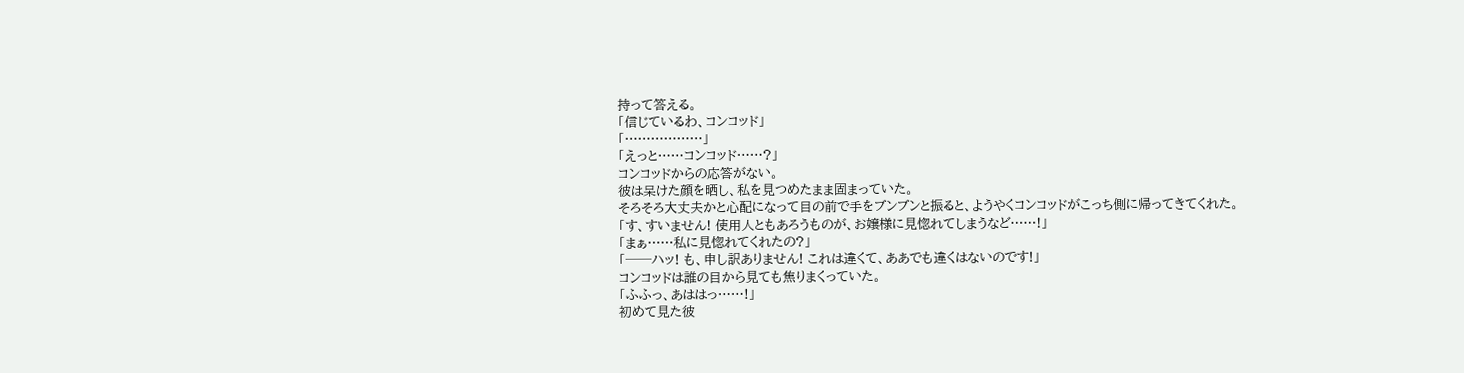持って答える。
「信じているわ、コンコッド」
「………………」
「えっと……コンコッド……?」
コンコッドからの応答がない。
彼は呆けた顔を晒し、私を見つめたまま固まっていた。
そろそろ大丈夫かと心配になって目の前で手をブンブンと振ると、ようやくコンコッドがこっち側に帰ってきてくれた。
「す、すいません! 使用人ともあろうものが、お嬢様に見惚れてしまうなど……!」
「まぁ……私に見惚れてくれたの?」
「──ハッ! も、申し訳ありません! これは違くて、ああでも違くはないのです!」
コンコッドは誰の目から見ても焦りまくっていた。
「ふふっ、あははっ……!」
初めて見た彼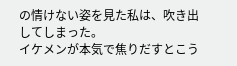の情けない姿を見た私は、吹き出してしまった。
イケメンが本気で焦りだすとこう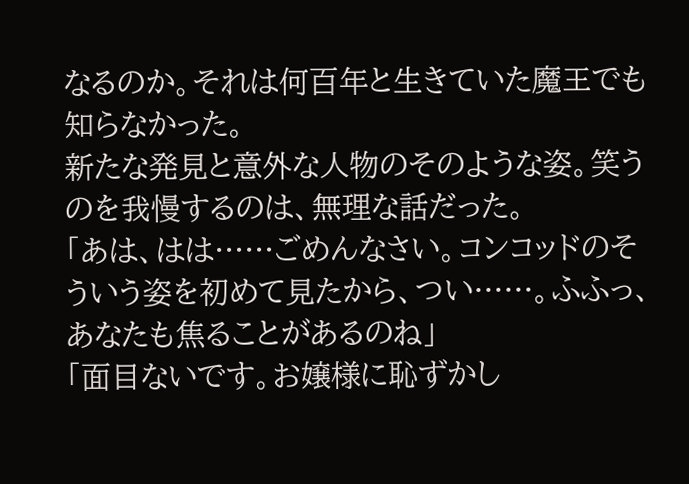なるのか。それは何百年と生きていた魔王でも知らなかった。
新たな発見と意外な人物のそのような姿。笑うのを我慢するのは、無理な話だった。
「あは、はは……ごめんなさい。コンコッドのそういう姿を初めて見たから、つい……。ふふっ、あなたも焦ることがあるのね」
「面目ないです。お嬢様に恥ずかし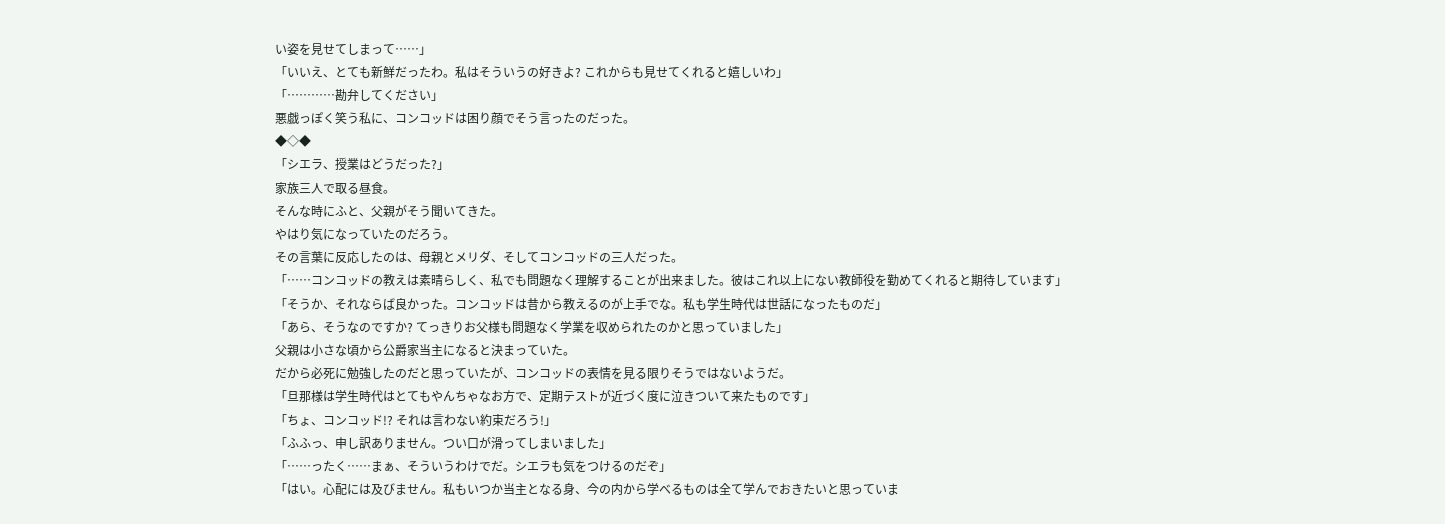い姿を見せてしまって……」
「いいえ、とても新鮮だったわ。私はそういうの好きよ? これからも見せてくれると嬉しいわ」
「…………勘弁してください」
悪戯っぽく笑う私に、コンコッドは困り顔でそう言ったのだった。
◆◇◆
「シエラ、授業はどうだった?」
家族三人で取る昼食。
そんな時にふと、父親がそう聞いてきた。
やはり気になっていたのだろう。
その言葉に反応したのは、母親とメリダ、そしてコンコッドの三人だった。
「……コンコッドの教えは素晴らしく、私でも問題なく理解することが出来ました。彼はこれ以上にない教師役を勤めてくれると期待しています」
「そうか、それならば良かった。コンコッドは昔から教えるのが上手でな。私も学生時代は世話になったものだ」
「あら、そうなのですか? てっきりお父様も問題なく学業を収められたのかと思っていました」
父親は小さな頃から公爵家当主になると決まっていた。
だから必死に勉強したのだと思っていたが、コンコッドの表情を見る限りそうではないようだ。
「旦那様は学生時代はとてもやんちゃなお方で、定期テストが近づく度に泣きついて来たものです」
「ちょ、コンコッド!? それは言わない約束だろう!」
「ふふっ、申し訳ありません。つい口が滑ってしまいました」
「……ったく……まぁ、そういうわけでだ。シエラも気をつけるのだぞ」
「はい。心配には及びません。私もいつか当主となる身、今の内から学べるものは全て学んでおきたいと思っていま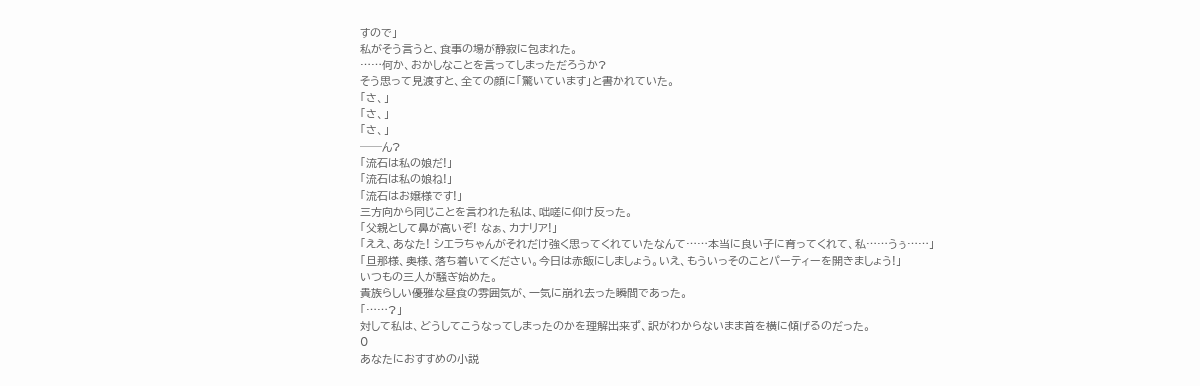すので」
私がそう言うと、食事の場が静寂に包まれた。
……何か、おかしなことを言ってしまっただろうか?
そう思って見渡すと、全ての顔に「驚いています」と書かれていた。
「さ、」
「さ、」
「さ、」
──ん?
「流石は私の娘だ!」
「流石は私の娘ね!」
「流石はお嬢様です!」
三方向から同じことを言われた私は、咄嗟に仰け反った。
「父親として鼻が高いぞ! なぁ、カナリア!」
「ええ、あなた! シエラちゃんがそれだけ強く思ってくれていたなんて……本当に良い子に育ってくれて、私……うぅ……」
「旦那様、奥様、落ち着いてください。今日は赤飯にしましょう。いえ、もういっそのことパーティーを開きましょう!」
いつもの三人が騒ぎ始めた。
貴族らしい優雅な昼食の雰囲気が、一気に崩れ去った瞬間であった。
「……?」
対して私は、どうしてこうなってしまったのかを理解出来ず、訳がわからないまま首を横に傾げるのだった。
0
あなたにおすすめの小説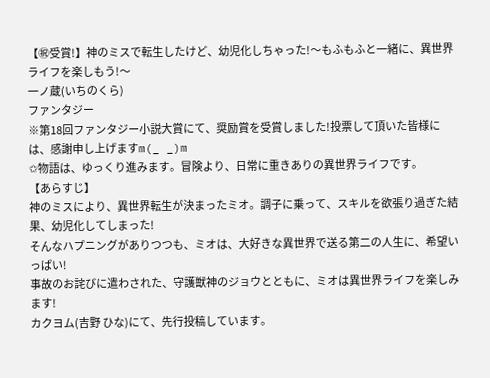【㊗受賞!】神のミスで転生したけど、幼児化しちゃった!〜もふもふと一緒に、異世界ライフを楽しもう!〜
一ノ蔵(いちのくら)
ファンタジー
※第18回ファンタジー小説大賞にて、奨励賞を受賞しました!投票して頂いた皆様には、感謝申し上げますm(_ _)m
✩物語は、ゆっくり進みます。冒険より、日常に重きありの異世界ライフです。
【あらすじ】
神のミスにより、異世界転生が決まったミオ。調子に乗って、スキルを欲張り過ぎた結果、幼児化してしまった!
そんなハプニングがありつつも、ミオは、大好きな異世界で送る第二の人生に、希望いっぱい!
事故のお詫びに遣わされた、守護獣神のジョウとともに、ミオは異世界ライフを楽しみます!
カクヨム(吉野 ひな)にて、先行投稿しています。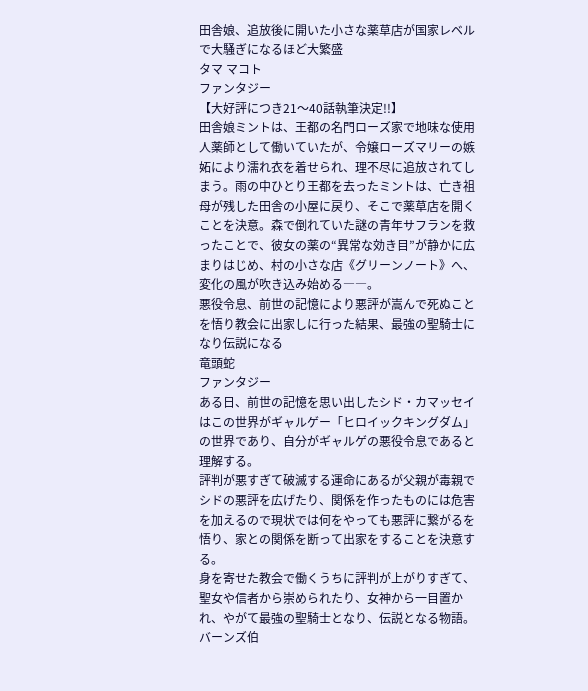田舎娘、追放後に開いた小さな薬草店が国家レベルで大騒ぎになるほど大繁盛
タマ マコト
ファンタジー
【大好評につき21〜40話執筆決定!!】
田舎娘ミントは、王都の名門ローズ家で地味な使用人薬師として働いていたが、令嬢ローズマリーの嫉妬により濡れ衣を着せられ、理不尽に追放されてしまう。雨の中ひとり王都を去ったミントは、亡き祖母が残した田舎の小屋に戻り、そこで薬草店を開くことを決意。森で倒れていた謎の青年サフランを救ったことで、彼女の薬の“異常な効き目”が静かに広まりはじめ、村の小さな店《グリーンノート》へ、変化の風が吹き込み始める――。
悪役令息、前世の記憶により悪評が嵩んで死ぬことを悟り教会に出家しに行った結果、最強の聖騎士になり伝説になる
竜頭蛇
ファンタジー
ある日、前世の記憶を思い出したシド・カマッセイはこの世界がギャルゲー「ヒロイックキングダム」の世界であり、自分がギャルゲの悪役令息であると理解する。
評判が悪すぎて破滅する運命にあるが父親が毒親でシドの悪評を広げたり、関係を作ったものには危害を加えるので現状では何をやっても悪評に繋がるを悟り、家との関係を断って出家をすることを決意する。
身を寄せた教会で働くうちに評判が上がりすぎて、聖女や信者から崇められたり、女神から一目置かれ、やがて最強の聖騎士となり、伝説となる物語。
バーンズ伯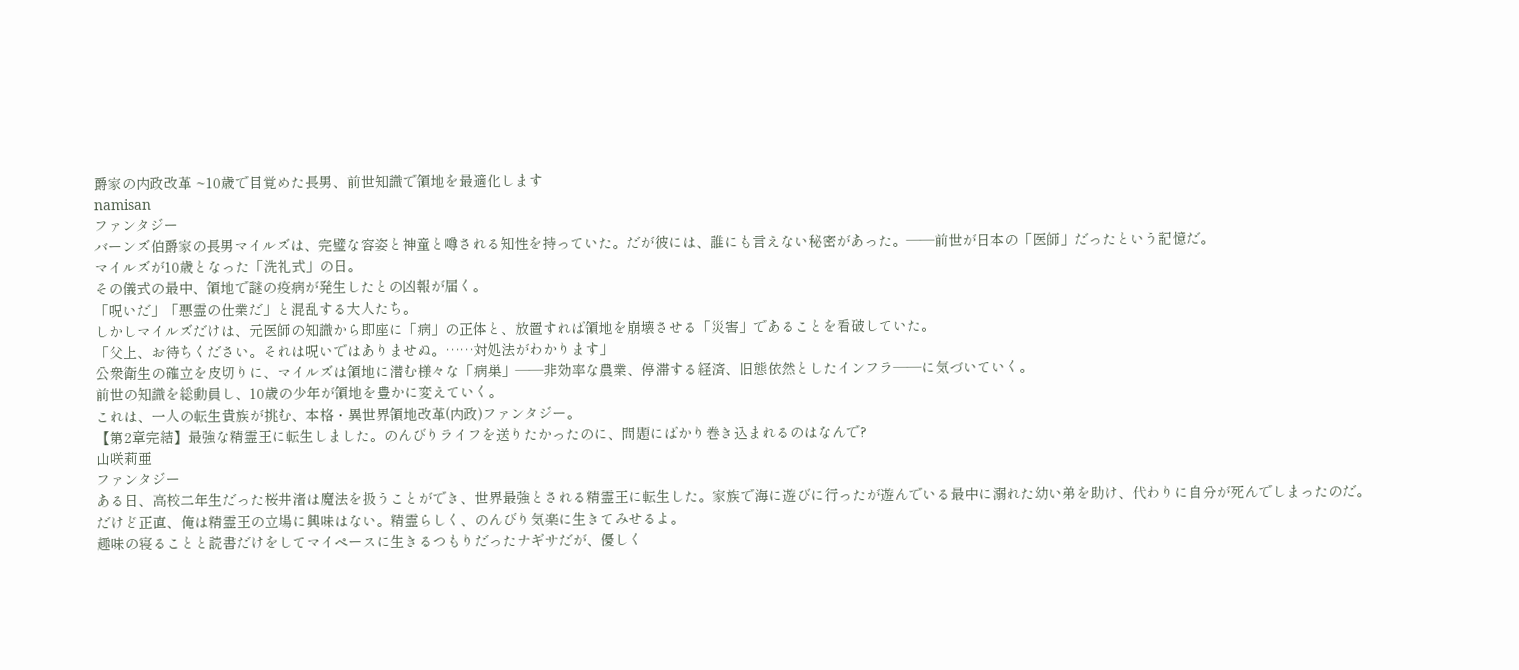爵家の内政改革 ~10歳で目覚めた長男、前世知識で領地を最適化します
namisan
ファンタジー
バーンズ伯爵家の長男マイルズは、完璧な容姿と神童と噂される知性を持っていた。だが彼には、誰にも言えない秘密があった。――前世が日本の「医師」だったという記憶だ。
マイルズが10歳となった「洗礼式」の日。
その儀式の最中、領地で謎の疫病が発生したとの凶報が届く。
「呪いだ」「悪霊の仕業だ」と混乱する大人たち。
しかしマイルズだけは、元医師の知識から即座に「病」の正体と、放置すれば領地を崩壊させる「災害」であることを看破していた。
「父上、お待ちください。それは呪いではありませぬ。……対処法がわかります」
公衆衛生の確立を皮切りに、マイルズは領地に潜む様々な「病巣」――非効率な農業、停滞する経済、旧態依然としたインフラ――に気づいていく。
前世の知識を総動員し、10歳の少年が領地を豊かに変えていく。
これは、一人の転生貴族が挑む、本格・異世界領地改革(内政)ファンタジー。
【第2章完結】最強な精霊王に転生しました。のんびりライフを送りたかったのに、問題にばかり巻き込まれるのはなんで?
山咲莉亜
ファンタジー
ある日、高校二年生だった桜井渚は魔法を扱うことができ、世界最強とされる精霊王に転生した。家族で海に遊びに行ったが遊んでいる最中に溺れた幼い弟を助け、代わりに自分が死んでしまったのだ。
だけど正直、俺は精霊王の立場に興味はない。精霊らしく、のんびり気楽に生きてみせるよ。
趣味の寝ることと読書だけをしてマイペースに生きるつもりだったナギサだが、優しく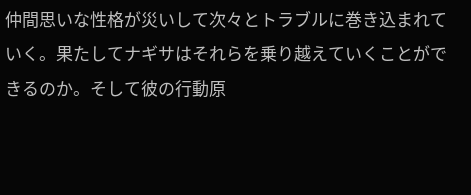仲間思いな性格が災いして次々とトラブルに巻き込まれていく。果たしてナギサはそれらを乗り越えていくことができるのか。そして彼の行動原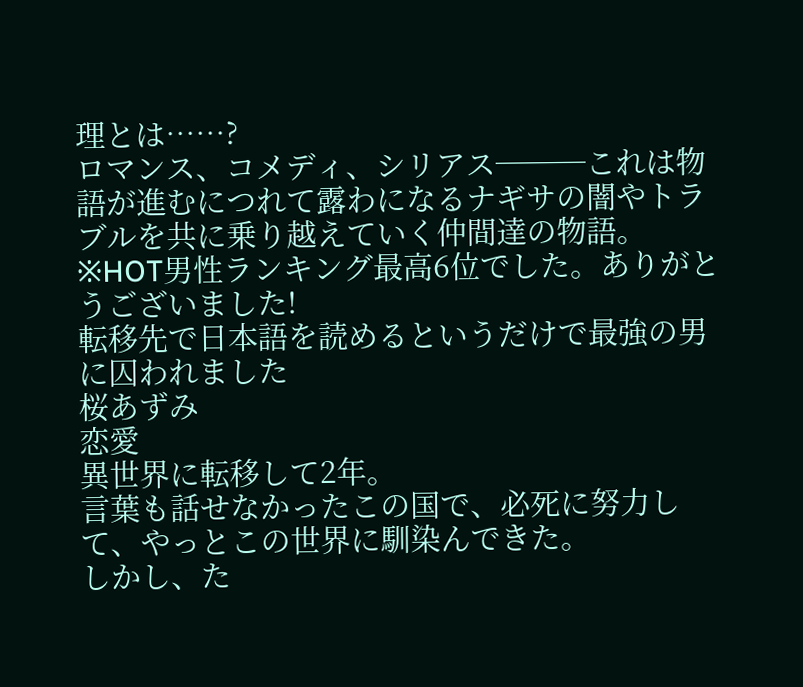理とは……?
ロマンス、コメディ、シリアス───これは物語が進むにつれて露わになるナギサの闇やトラブルを共に乗り越えていく仲間達の物語。
※HOT男性ランキング最高6位でした。ありがとうございました!
転移先で日本語を読めるというだけで最強の男に囚われました
桜あずみ
恋愛
異世界に転移して2年。
言葉も話せなかったこの国で、必死に努力して、やっとこの世界に馴染んできた。
しかし、た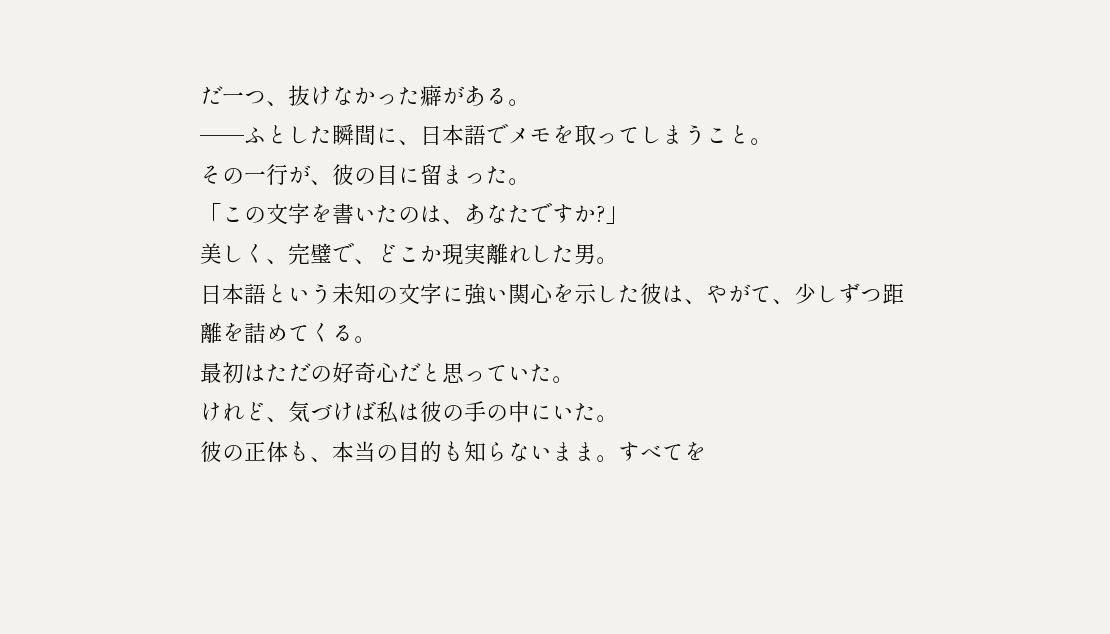だ一つ、抜けなかった癖がある。
──ふとした瞬間に、日本語でメモを取ってしまうこと。
その一行が、彼の目に留まった。
「この文字を書いたのは、あなたですか?」
美しく、完璧で、どこか現実離れした男。
日本語という未知の文字に強い関心を示した彼は、やがて、少しずつ距離を詰めてくる。
最初はただの好奇心だと思っていた。
けれど、気づけば私は彼の手の中にいた。
彼の正体も、本当の目的も知らないまま。すべてを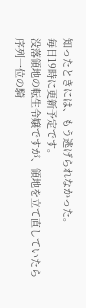知ったときには、もう逃げられなかった。
毎日19時に更新予定です。
没落領地の転生令嬢ですが、領地を立て直していたら序列一位の騎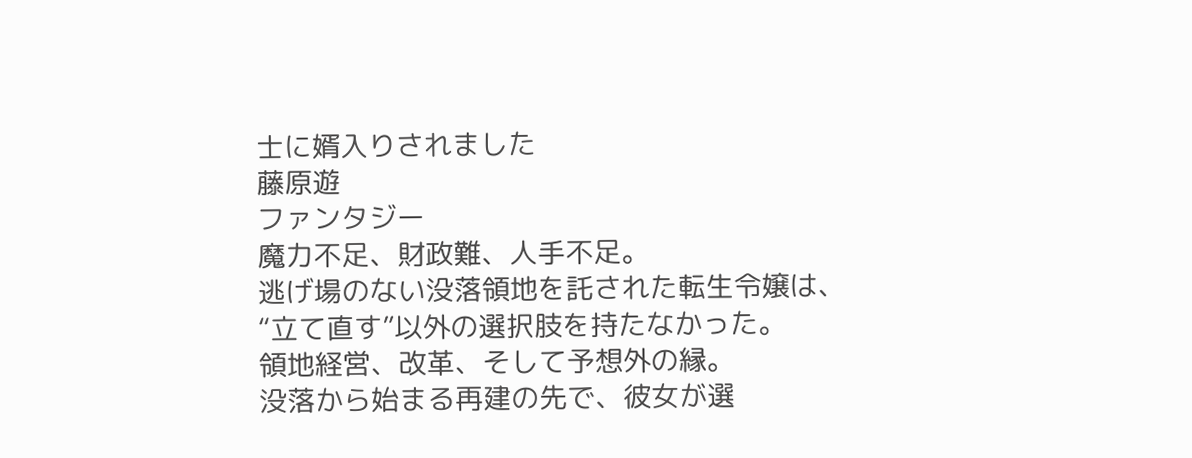士に婿入りされました
藤原遊
ファンタジー
魔力不足、財政難、人手不足。
逃げ場のない没落領地を託された転生令嬢は、
“立て直す”以外の選択肢を持たなかった。
領地経営、改革、そして予想外の縁。
没落から始まる再建の先で、彼女が選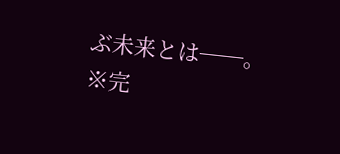ぶ未来とは──。
※完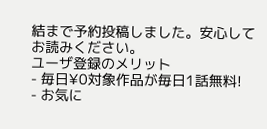結まで予約投稿しました。安心してお読みください。
ユーザ登録のメリット
- 毎日¥0対象作品が毎日1話無料!
- お気に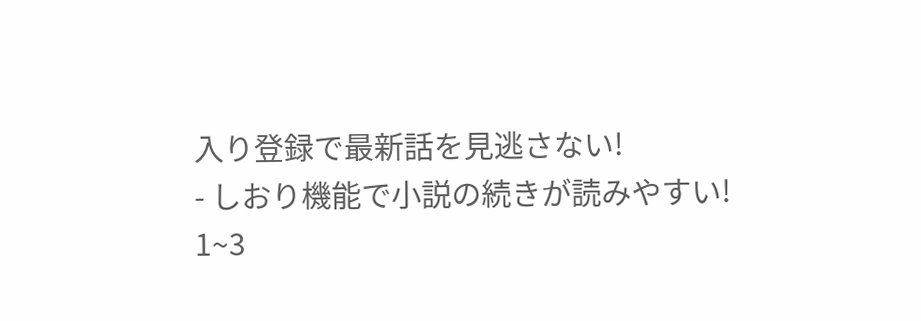入り登録で最新話を見逃さない!
- しおり機能で小説の続きが読みやすい!
1~3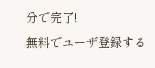分で完了!
無料でユーザ登録する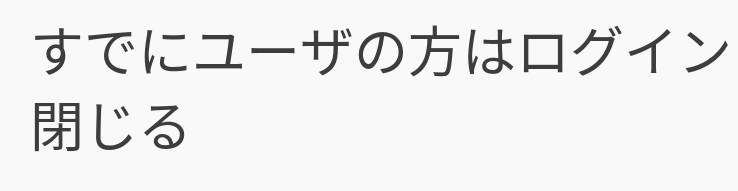すでにユーザの方はログイン
閉じる